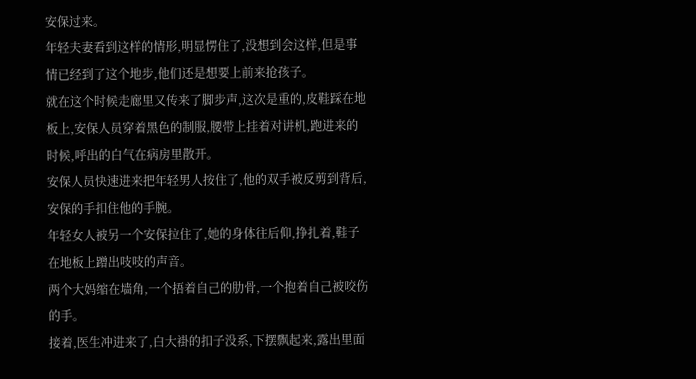安保过来。
年轻夫妻看到这样的情形,明显愣住了,没想到会这样,但是事情已经到了这个地步,他们还是想要上前来抢孩子。
就在这个时候走廊里又传来了脚步声,这次是重的,皮鞋踩在地板上,安保人员穿着黑色的制服,腰带上挂着对讲机,跑进来的时候,呼出的白气在病房里散开。
安保人员快速进来把年轻男人按住了,他的双手被反剪到背后,安保的手扣住他的手腕。
年轻女人被另一个安保拉住了,她的身体往后仰,挣扎着,鞋子在地板上蹭出吱吱的声音。
两个大妈缩在墙角,一个捂着自己的肋骨,一个抱着自己被咬伤的手。
接着,医生冲进来了,白大褂的扣子没系,下摆飘起来,露出里面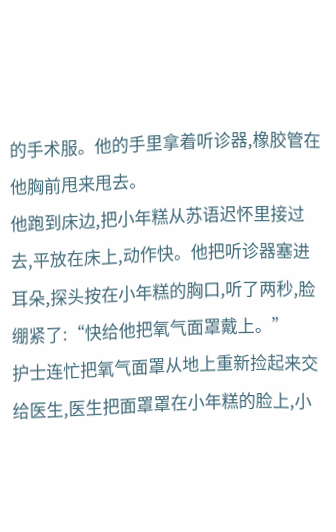的手术服。他的手里拿着听诊器,橡胶管在他胸前甩来甩去。
他跑到床边,把小年糕从苏语迟怀里接过去,平放在床上,动作快。他把听诊器塞进耳朵,探头按在小年糕的胸口,听了两秒,脸绷紧了:“快给他把氧气面罩戴上。”
护士连忙把氧气面罩从地上重新捡起来交给医生,医生把面罩罩在小年糕的脸上,小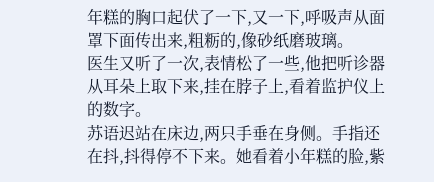年糕的胸口起伏了一下,又一下,呼吸声从面罩下面传出来,粗粝的,像砂纸磨玻璃。
医生又听了一次,表情松了一些,他把听诊器从耳朵上取下来,挂在脖子上,看着监护仪上的数字。
苏语迟站在床边,两只手垂在身侧。手指还在抖,抖得停不下来。她看着小年糕的脸,紫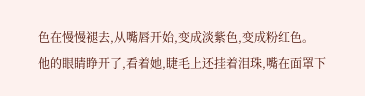色在慢慢褪去,从嘴唇开始,变成淡紫色,变成粉红色。
他的眼睛睁开了,看着她,睫毛上还挂着泪珠,嘴在面罩下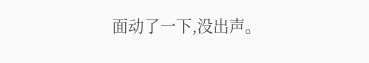面动了一下,没出声。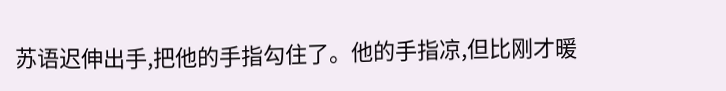苏语迟伸出手,把他的手指勾住了。他的手指凉,但比刚才暖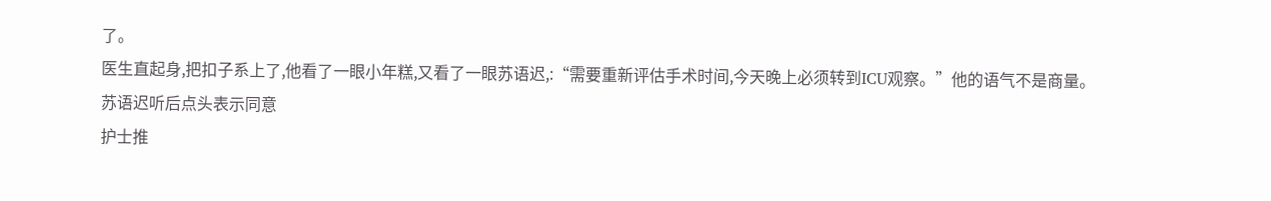了。
医生直起身,把扣子系上了,他看了一眼小年糕,又看了一眼苏语迟,:“需要重新评估手术时间,今天晚上必须转到ICU观察。”他的语气不是商量。
苏语迟听后点头表示同意
护士推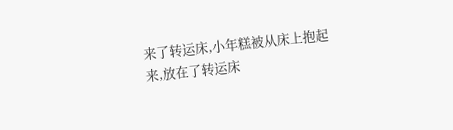来了转运床,小年糕被从床上抱起来,放在了转运床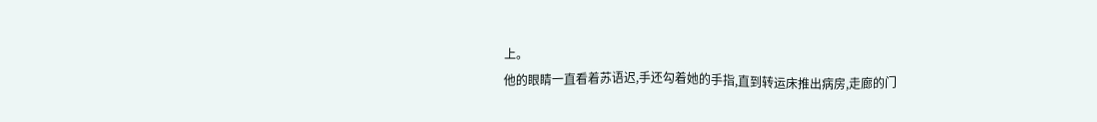上。
他的眼睛一直看着苏语迟,手还勾着她的手指,直到转运床推出病房,走廊的门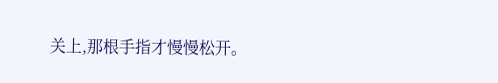关上,那根手指才慢慢松开。